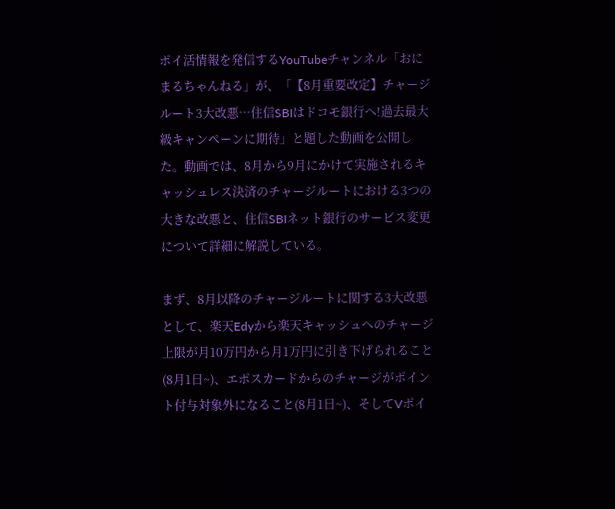ポイ活情報を発信するYouTubeチャンネル「おにまるちゃんねる」が、「【8月重要改定】チャージルート3大改悪…住信SBIはドコモ銀行へ!過去最大級キャンペーンに期待」と題した動画を公開した。動画では、8月から9月にかけて実施されるキャッシュレス決済のチャージルートにおける3つの大きな改悪と、住信SBIネット銀行のサービス変更について詳細に解説している。

まず、8月以降のチャージルートに関する3大改悪として、楽天Edyから楽天キャッシュへのチャージ上限が月10万円から月1万円に引き下げられること(8月1日~)、エポスカードからのチャージがポイント付与対象外になること(8月1日~)、そしてVポイ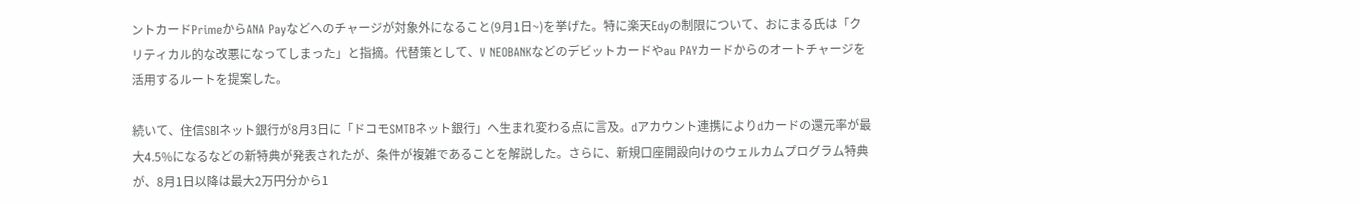ントカードPrimeからANA Payなどへのチャージが対象外になること(9月1日~)を挙げた。特に楽天Edyの制限について、おにまる氏は「クリティカル的な改悪になってしまった」と指摘。代替策として、V NEOBANKなどのデビットカードやau PAYカードからのオートチャージを活用するルートを提案した。

続いて、住信SBIネット銀行が8月3日に「ドコモSMTBネット銀行」へ生まれ変わる点に言及。dアカウント連携によりdカードの還元率が最大4.5%になるなどの新特典が発表されたが、条件が複雑であることを解説した。さらに、新規口座開設向けのウェルカムプログラム特典が、8月1日以降は最大2万円分から1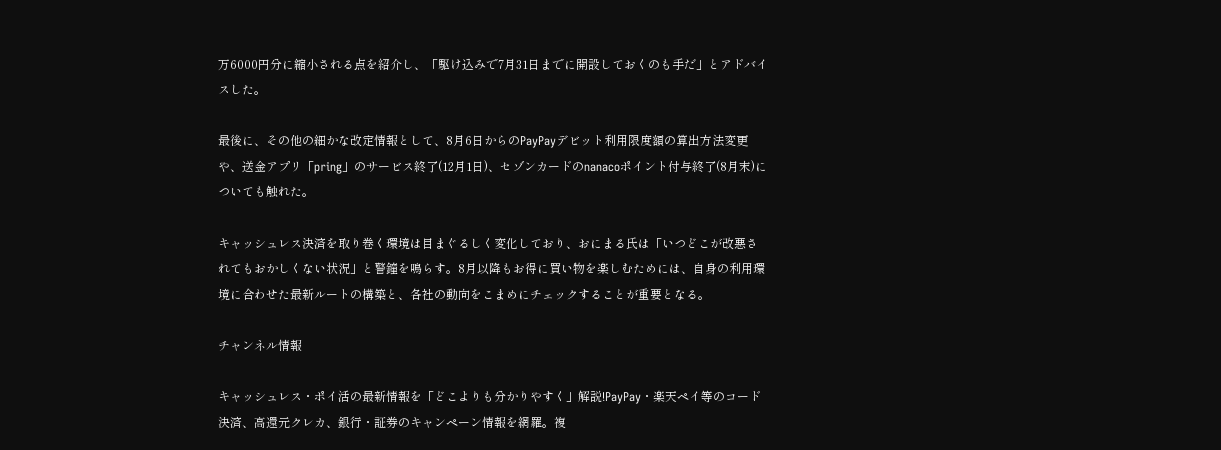万6000円分に縮小される点を紹介し、「駆け込みで7月31日までに開設しておくのも手だ」とアドバイスした。

最後に、その他の細かな改定情報として、8月6日からのPayPayデビット利用限度額の算出方法変更や、送金アプリ「pring」のサービス終了(12月1日)、セゾンカードのnanacoポイント付与終了(8月末)についても触れた。

キャッシュレス決済を取り巻く環境は目まぐるしく変化しており、おにまる氏は「いつどこが改悪されてもおかしくない状況」と警鐘を鳴らす。8月以降もお得に買い物を楽しむためには、自身の利用環境に合わせた最新ルートの構築と、各社の動向をこまめにチェックすることが重要となる。

チャンネル情報

キャッシュレス・ポイ活の最新情報を「どこよりも分かりやすく」解説!PayPay・楽天ペイ等のコード決済、高還元クレカ、銀行・証券のキャンペーン情報を網羅。複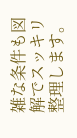雑な条件も図解でスッキリ整理します。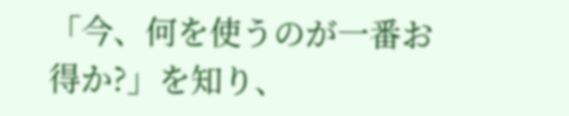「今、何を使うのが一番お得か?」を知り、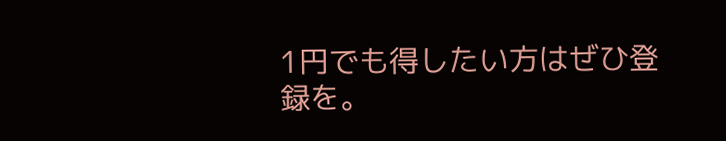1円でも得したい方はぜひ登録を。